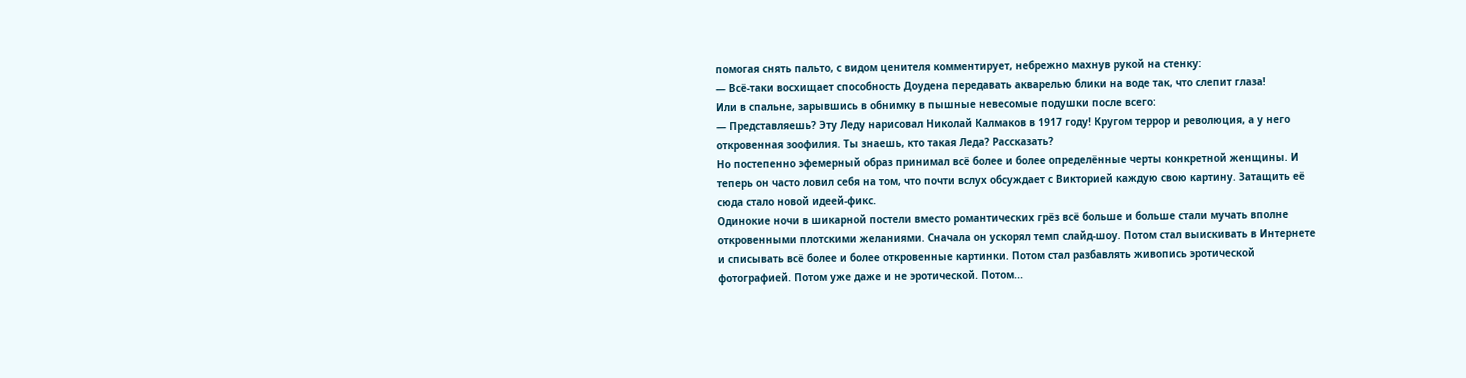помогая снять пальто, с видом ценителя комментирует, небрежно махнув рукой на стенку:
— Всё-таки восхищает способность Доудена передавать акварелью блики на воде так, что слепит глаза!
Или в спальне, зарывшись в обнимку в пышные невесомые подушки после всего:
— Представляешь? Эту Леду нарисовал Николай Калмаков в 1917 году! Кругом террор и революция, а у него откровенная зоофилия. Ты знаешь, кто такая Леда? Рассказать?
Но постепенно эфемерный образ принимал всё более и более определённые черты конкретной женщины. И теперь он часто ловил себя на том, что почти вслух обсуждает с Викторией каждую свою картину. Затащить её сюда стало новой идеей-фикс.
Одинокие ночи в шикарной постели вместо романтических грёз всё больше и больше стали мучать вполне откровенными плотскими желаниями. Сначала он ускорял темп слайд-шоу. Потом стал выискивать в Интернете и списывать всё более и более откровенные картинки. Потом стал разбавлять живопись эротической фотографией. Потом уже даже и не эротической. Потом...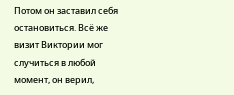Потом он заставил себя остановиться. Всё же визит Виктории мог случиться в любой момент, он верил,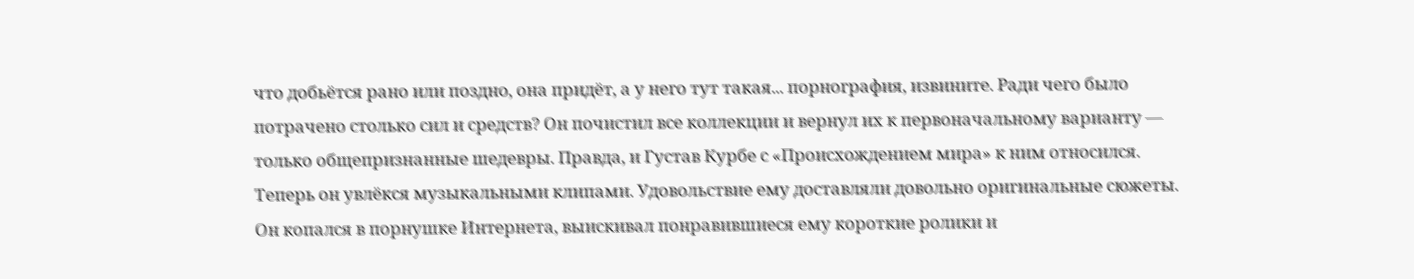что добьётся рано или поздно, она придёт, а у него тут такая... порнография, извините. Ради чего было потрачено столько сил и средств? Он почистил все коллекции и вернул их к первоначальному варианту — только общепризнанные шедевры. Правда, и Густав Курбе с «Происхождением мира» к ним относился.
Теперь он увлёкся музыкальными клипами. Удовольствие ему доставляли довольно оригинальные сюжеты. Он копался в порнушке Интернета, выискивал понравившиеся ему короткие ролики и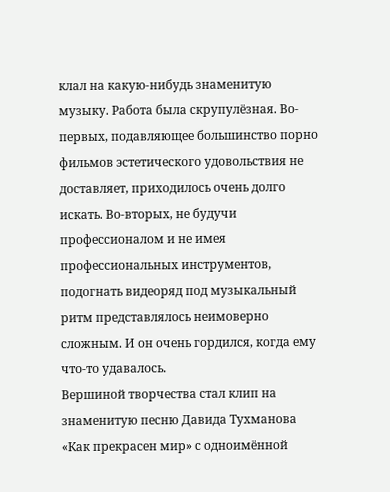клал на какую-нибудь знаменитую музыку. Работа была скрупулёзная. Во-первых, подавляющее большинство порно фильмов эстетического удовольствия не доставляет, приходилось очень долго искать. Во-вторых, не будучи профессионалом и не имея профессиональных инструментов, подогнать видеоряд под музыкальный ритм представлялось неимоверно сложным. И он очень гордился, когда ему что-то удавалось.
Вершиной творчества стал клип на знаменитую песню Давида Тухманова «Как прекрасен мир» с одноимённой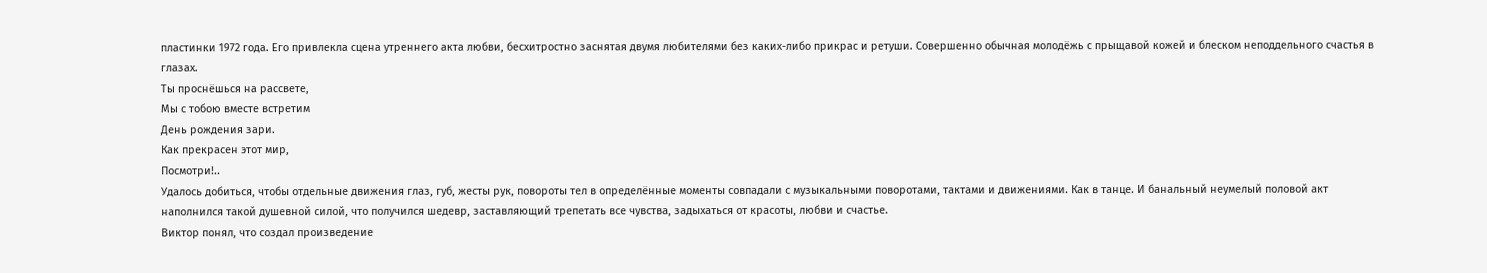пластинки 1972 года. Его привлекла сцена утреннего акта любви, бесхитростно заснятая двумя любителями без каких-либо прикрас и ретуши. Совершенно обычная молодёжь с прыщавой кожей и блеском неподдельного счастья в глазах.
Ты проснёшься на рассвете,
Мы с тобою вместе встретим
День рождения зари.
Как прекрасен этот мир,
Посмотри!..
Удалось добиться, чтобы отдельные движения глаз, губ, жесты рук, повороты тел в определённые моменты совпадали с музыкальными поворотами, тактами и движениями. Как в танце. И банальный неумелый половой акт наполнился такой душевной силой, что получился шедевр, заставляющий трепетать все чувства, задыхаться от красоты, любви и счастье.
Виктор понял, что создал произведение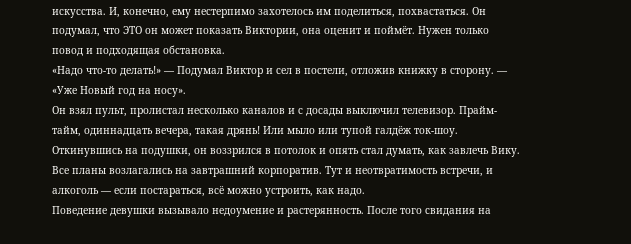искусства. И, конечно, ему нестерпимо захотелось им поделиться, похвастаться. Он подумал, что ЭТО он может показать Виктории, она оценит и поймёт. Нужен только повод и подходящая обстановка.
«Надо что-то делать!» — Подумал Виктор и сел в постели, отложив книжку в сторону. — «Уже Новый год на носу».
Он взял пульт, пролистал несколько каналов и с досады выключил телевизор. Прайм-тайм, одиннадцать вечера, такая дрянь! Или мыло или тупой галдёж ток-шоу. Откинувшись на подушки, он воззрился в потолок и опять стал думать, как завлечь Вику. Все планы возлагались на завтрашний корпоратив. Тут и неотвратимость встречи, и алкоголь — если постараться, всё можно устроить, как надо.
Поведение девушки вызывало недоумение и растерянность. После того свидания на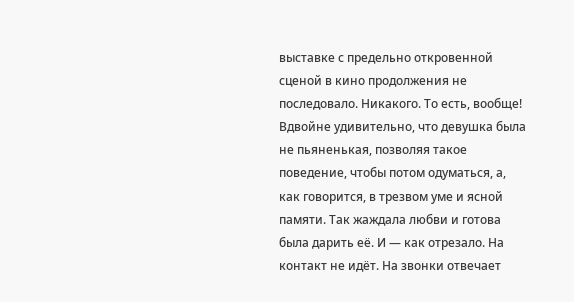выставке с предельно откровенной сценой в кино продолжения не последовало. Никакого. То есть, вообще! Вдвойне удивительно, что девушка была не пьяненькая, позволяя такое поведение, чтобы потом одуматься, а, как говорится, в трезвом уме и ясной памяти. Так жаждала любви и готова была дарить её. И — как отрезало. На контакт не идёт. На звонки отвечает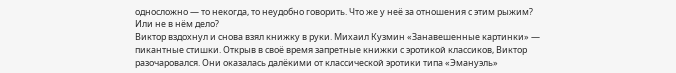односложно — то некогда, то неудобно говорить. Что же у неё за отношения с этим рыжим? Или не в нём дело?
Виктор вздохнул и снова взял книжку в руки. Михаил Кузмин «Занавешенные картинки» — пикантные стишки. Открыв в своё время запретные книжки с эротикой классиков, Виктор разочаровался. Они оказалась далёкими от классической эротики типа «Эмануэль»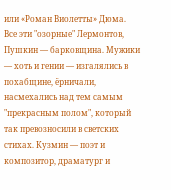или «Роман Виолетты» Дюма. Все эти "озорные" Лермонтов, Пушкин — барковщина. Мужики — хоть и гении — изгалялись в похабщине, ёрничали, насмехались над тем самым "прекрасным полом", который так превозносили в светских стихах. Кузмин — поэт и композитор, драматург и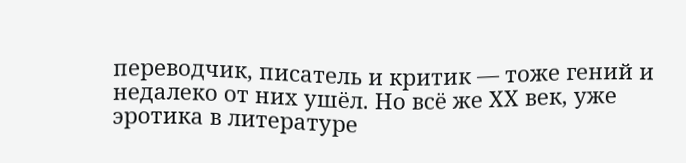переводчик, писатель и критик — тоже гений и недалеко от них ушёл. Но всё же ХХ век, уже эротика в литературе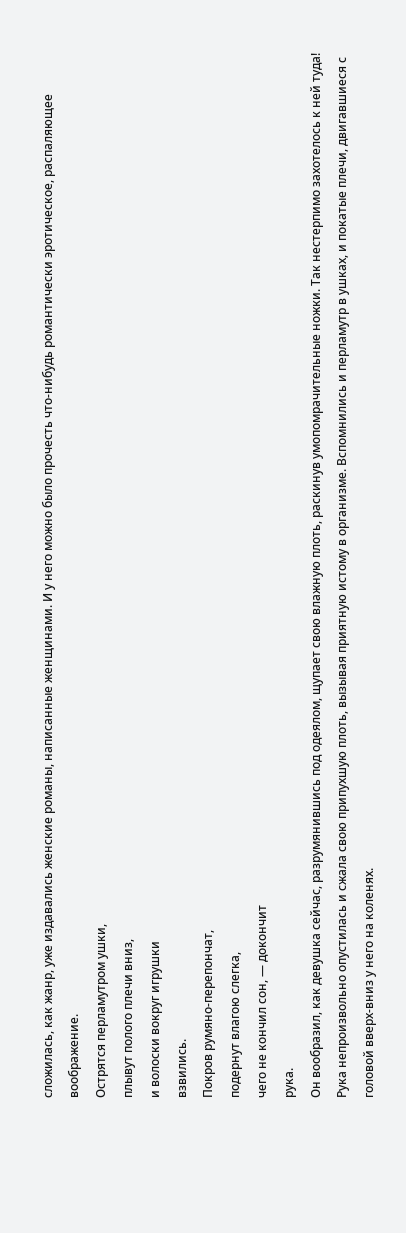сложилась, как жанр, уже издавались женские романы, написанные женщинами. И у него можно было прочесть что-нибудь романтически эротическое, распаляющее воображение.
Острятся перламутром ушки,
плывут полого плечи вниз,
и волоски вокруг игрушки
взвились.
Покров румяно-перепончат,
подернут влагою слегка,
чего не кончил сон, — докончит
рука.
Он вообразил, как девушка сейчас, разрумянившись под одеялом, щупает свою влажную плоть, раскинув умопомрачительные ножки. Так нестерпимо захотелось к ней туда! Рука непроизвольно опустилась и сжала свою припухшую плоть, вызывая приятную истому в организме. Вспомнились и перламутр в ушках, и покатые плечи, двигавшиеся с головой вверх-вниз у него на коленях.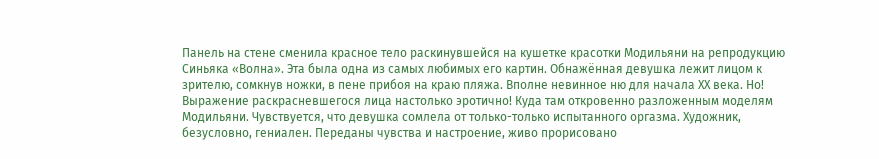Панель на стене сменила красное тело раскинувшейся на кушетке красотки Модильяни на репродукцию Синьяка «Волна». Эта была одна из самых любимых его картин. Обнажённая девушка лежит лицом к зрителю, сомкнув ножки, в пене прибоя на краю пляжа. Вполне невинное ню для начала ХХ века. Но! Выражение раскрасневшегося лица настолько эротично! Куда там откровенно разложенным моделям Модильяни. Чувствуется, что девушка сомлела от только-только испытанного оргазма. Художник, безусловно, гениален. Переданы чувства и настроение, живо прорисовано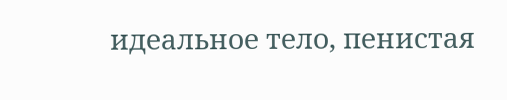идеальное тело, пенистая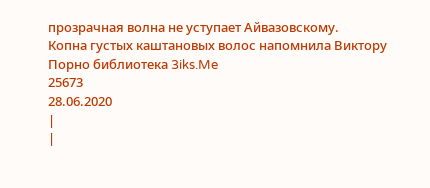прозрачная волна не уступает Айвазовскому.
Копна густых каштановых волос напомнила Виктору
Порно библиотека 3iks.Me
25673
28.06.2020
|
|